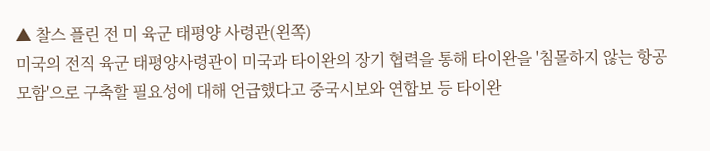▲ 찰스 플린 전 미 육군 태평양 사령관(왼쪽)
미국의 전직 육군 태평양사령관이 미국과 타이완의 장기 협력을 통해 타이완을 '침몰하지 않는 항공모함'으로 구축할 필요성에 대해 언급했다고 중국시보와 연합보 등 타이완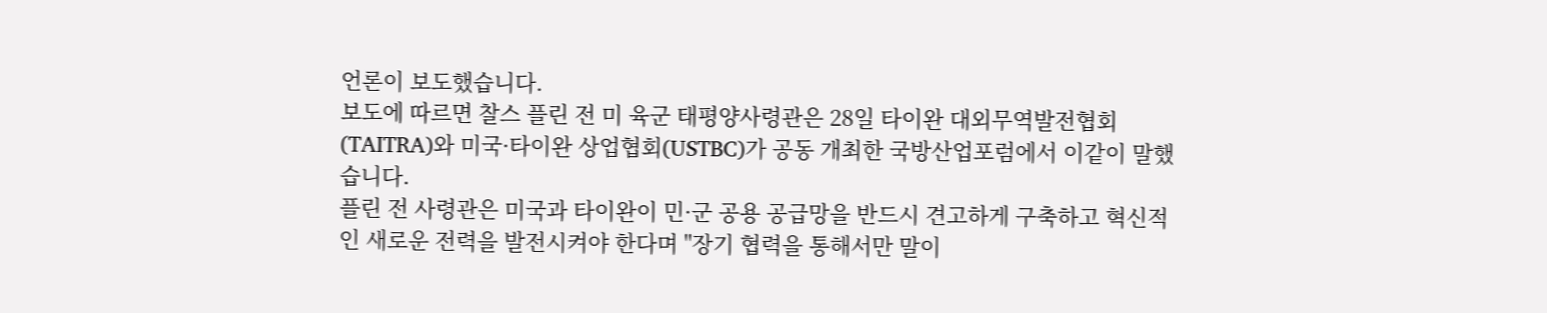언론이 보도했습니다.
보도에 따르면 찰스 플린 전 미 육군 태평양사령관은 28일 타이완 대외무역발전협회(TAITRA)와 미국·타이완 상업협회(USTBC)가 공동 개최한 국방산업포럼에서 이같이 말했습니다.
플린 전 사령관은 미국과 타이완이 민·군 공용 공급망을 반드시 견고하게 구축하고 혁신적인 새로운 전력을 발전시켜야 한다며 "장기 협력을 통해서만 말이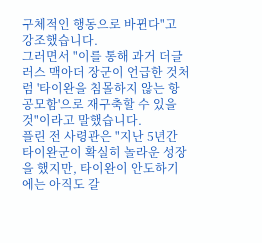구체적인 행동으로 바뀐다"고 강조했습니다.
그러면서 "이를 통해 과거 더글러스 맥아더 장군이 언급한 것처럼 '타이완을 침몰하지 않는 항공모함'으로 재구축할 수 있을 것"이라고 말했습니다.
플린 전 사령관은 "지난 5년간 타이완군이 확실히 놀라운 성장을 했지만, 타이완이 안도하기에는 아직도 갈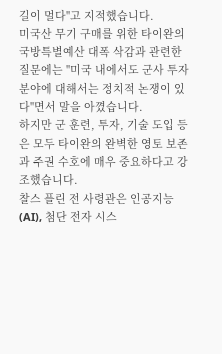길이 멀다"고 지적했습니다.
미국산 무기 구매를 위한 타이완의 국방특별예산 대폭 삭감과 관련한 질문에는 "미국 내에서도 군사 투자 분야에 대해서는 정치적 논쟁이 있다"면서 말을 아꼈습니다.
하지만 군 훈련, 투자, 기술 도입 등은 모두 타이완의 완벽한 영토 보존과 주권 수호에 매우 중요하다고 강조했습니다.
찰스 플린 전 사령관은 인공지능(AI), 첨단 전자 시스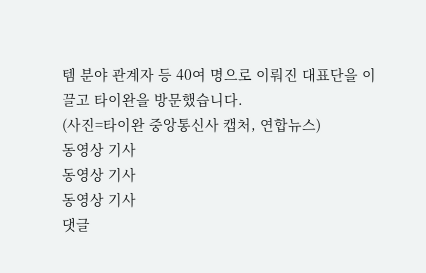템 분야 관계자 등 40여 명으로 이뤄진 대표단을 이끌고 타이완을 방문했습니다.
(사진=타이완 중앙통신사 캡처, 연합뉴스)
동영상 기사
동영상 기사
동영상 기사
댓글